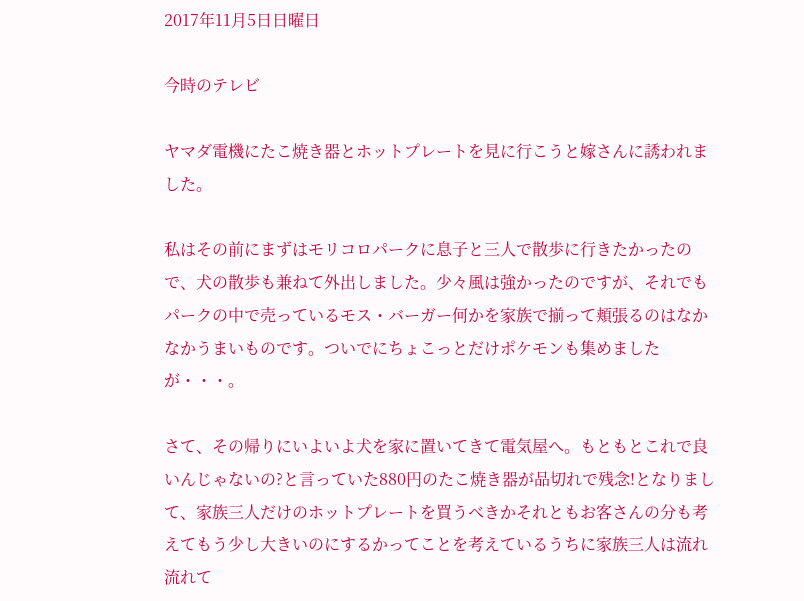2017年11月5日日曜日

今時のテレビ

ヤマダ電機にたこ焼き器とホットプレートを見に行こうと嫁さんに誘われました。

私はその前にまずはモリコロパークに息子と三人で散歩に行きたかったので、犬の散歩も兼ねて外出しました。少々風は強かったのですが、それでもパークの中で売っているモス・バーガー何かを家族で揃って頬張るのはなかなかうまいものです。ついでにちょこっとだけポケモンも集めましたが・・・。

さて、その帰りにいよいよ犬を家に置いてきて電気屋へ。もともとこれで良いんじゃないの?と言っていた880円のたこ焼き器が品切れで残念!となりまして、家族三人だけのホットプレートを買うべきかそれともお客さんの分も考えてもう少し大きいのにするかってことを考えているうちに家族三人は流れ流れて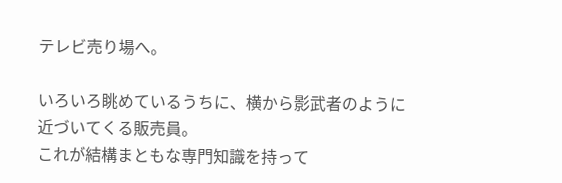テレビ売り場へ。

いろいろ眺めているうちに、横から影武者のように近づいてくる販売員。
これが結構まともな専門知識を持って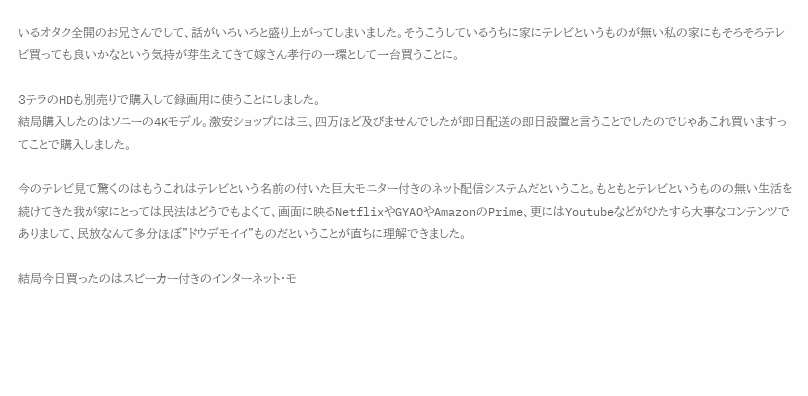いるオタク全開のお兄さんでして、話がいろいろと盛り上がってしまいました。そうこうしているうちに家にテレビというものが無い私の家にもそろそろテレビ買っても良いかなという気持が芽生えてきて嫁さん孝行の一環として一台買うことに。

3テラのHDも別売りで購入して録画用に使うことにしました。
結局購入したのはソニーの4Kモデル。激安ショップには三、四万ほど及びませんでしたが即日配送の即日設置と言うことでしたのでじゃあこれ買いますってことで購入しました。

今のテレビ見て驚くのはもうこれはテレビという名前の付いた巨大モニター付きのネット配信システムだということ。もともとテレビというものの無い生活を続けてきた我が家にとっては民法はどうでもよくて、画面に映るNetflixやGYAOやAmazonのPrime、更にはYoutubeなどがひたすら大事なコンテンツでありまして、民放なんて多分ほぼ”ドウデモイイ”ものだということが直ちに理解できました。

結局今日買ったのはスピーカー付きのインターネット・モ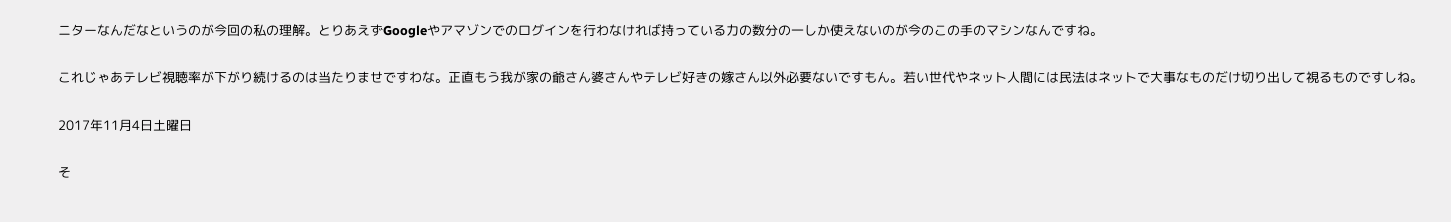ニターなんだなというのが今回の私の理解。とりあえずGoogleやアマゾンでのログインを行わなければ持っている力の数分の一しか使えないのが今のこの手のマシンなんですね。

これじゃあテレビ視聴率が下がり続けるのは当たりませですわな。正直もう我が家の爺さん婆さんやテレビ好きの嫁さん以外必要ないですもん。若い世代やネット人間には民法はネットで大事なものだけ切り出して視るものですしね。

2017年11月4日土曜日

そ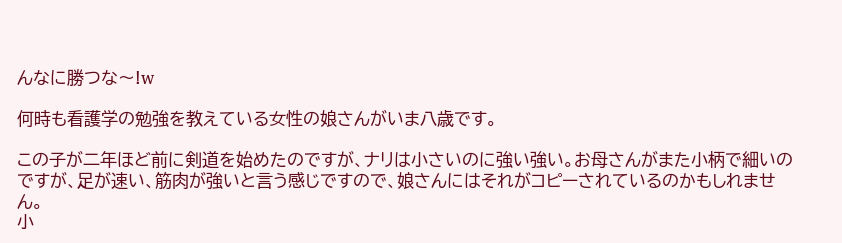んなに勝つな〜!w

何時も看護学の勉強を教えている女性の娘さんがいま八歳です。

この子が二年ほど前に剣道を始めたのですが、ナリは小さいのに強い強い。お母さんがまた小柄で細いのですが、足が速い、筋肉が強いと言う感じですので、娘さんにはそれがコピーされているのかもしれません。
小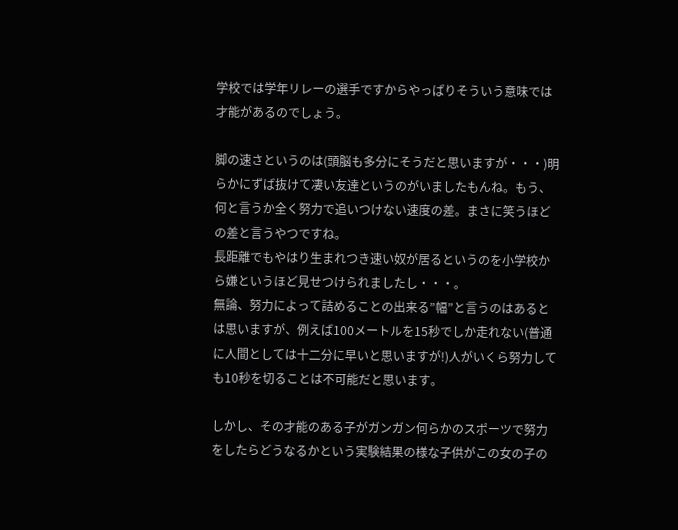学校では学年リレーの選手ですからやっぱりそういう意味では才能があるのでしょう。

脚の速さというのは(頭脳も多分にそうだと思いますが・・・)明らかにずば抜けて凄い友達というのがいましたもんね。もう、何と言うか全く努力で追いつけない速度の差。まさに笑うほどの差と言うやつですね。
長距離でもやはり生まれつき速い奴が居るというのを小学校から嫌というほど見せつけられましたし・・・。
無論、努力によって詰めることの出来る”幅”と言うのはあるとは思いますが、例えば100メートルを15秒でしか走れない(普通に人間としては十二分に早いと思いますが!)人がいくら努力しても10秒を切ることは不可能だと思います。

しかし、その才能のある子がガンガン何らかのスポーツで努力をしたらどうなるかという実験結果の様な子供がこの女の子の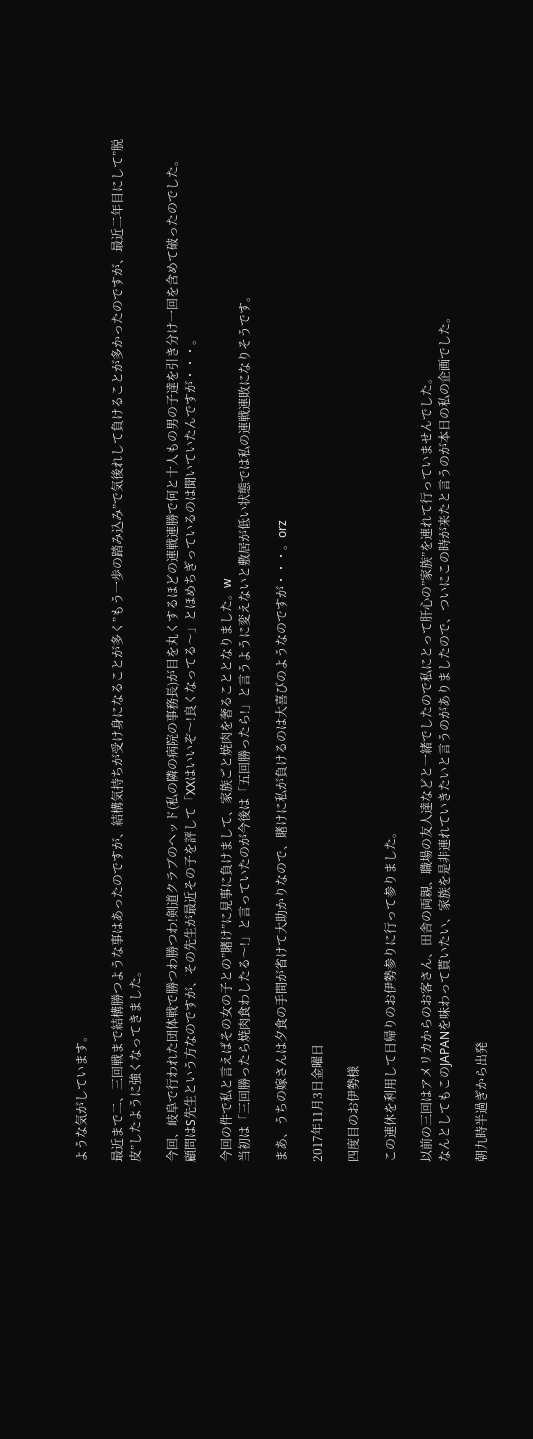ような気がしています。

最近まで二、三回戦まで結構勝つような事はあったのですが、結構気持ちが受け身になることが多く”もう一歩の踏み込み”で気後れして負けることが多かったのですが、最近二年目にして”脱皮”したように強くなってきました。

今回、岐阜で行われた団体戦で勝つわ勝つわ!剣道クラブのヘッド(私の隣の病院の事務長)が目を丸くするほどの連戦連勝で何と十人もの男の子達を引き分け一回を含めて破ったのでした。
顧問はS先生という方なのですが、その先生が最近その子を評して「XXはいいぞ〜!良くなってる〜」とほめちぎっているのは聞いていたんですが・・・。

今回の件で私と言えばその女の子との”賭け”に見事に負けまして、家族ごと焼肉を奢ることとなりました。w
当初は「三回勝ったら焼肉食わしたる〜!」と言っていたのが今後は「五回勝ったら!」と言うように変えないと敷居が低い状態では私の連戦連敗になりそうです。

まあ、うちの嫁さんは夕食の手間が省けて大助かりなので、賭けに私が負けるのは大喜びのようなのですが・・・。orz

2017年11月3日金曜日

四度目のお伊勢様

この連休を利用して日帰りのお伊勢参りに行って参りました。

以前の三回はアメリカからのお客さん、田舎の両親、職場の友人達などと一緒でしたので私にとって肝心の”家族”を連れて行っていませんでした。
なんとしてもこのJAPANを味わって貰いたい、家族を是非連れていきたいと言うのがありましたので、ついにこの時が来たと言うのが本日の私の企画でした。

朝九時半過ぎから出発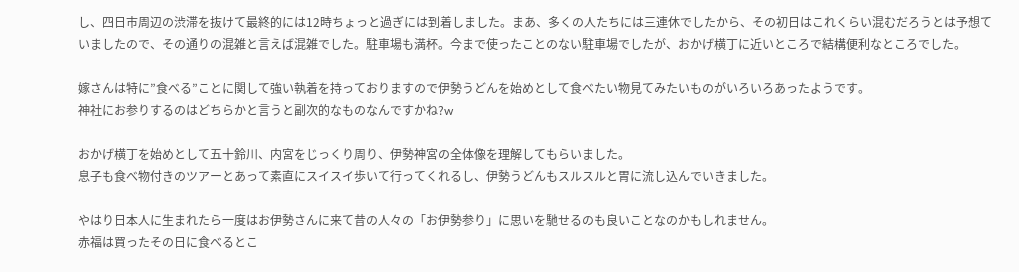し、四日市周辺の渋滞を抜けて最終的には12時ちょっと過ぎには到着しました。まあ、多くの人たちには三連休でしたから、その初日はこれくらい混むだろうとは予想ていましたので、その通りの混雑と言えば混雑でした。駐車場も満杯。今まで使ったことのない駐車場でしたが、おかげ横丁に近いところで結構便利なところでした。

嫁さんは特に”食べる”ことに関して強い執着を持っておりますので伊勢うどんを始めとして食べたい物見てみたいものがいろいろあったようです。
神社にお参りするのはどちらかと言うと副次的なものなんですかね?w

おかげ横丁を始めとして五十鈴川、内宮をじっくり周り、伊勢神宮の全体像を理解してもらいました。
息子も食べ物付きのツアーとあって素直にスイスイ歩いて行ってくれるし、伊勢うどんもスルスルと胃に流し込んでいきました。

やはり日本人に生まれたら一度はお伊勢さんに来て昔の人々の「お伊勢参り」に思いを馳せるのも良いことなのかもしれません。
赤福は買ったその日に食べるとこ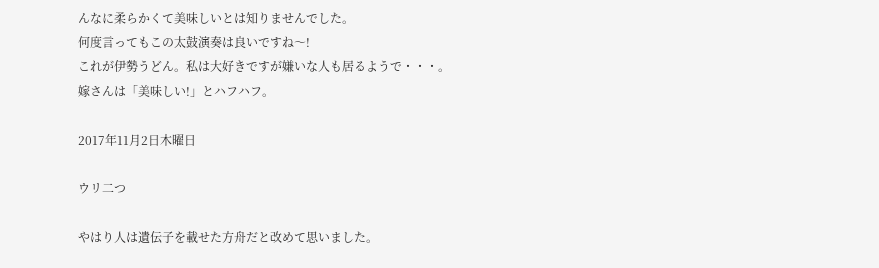んなに柔らかくて美味しいとは知りませんでした。
何度言ってもこの太鼓演奏は良いですね〜!
これが伊勢うどん。私は大好きですが嫌いな人も居るようで・・・。
嫁さんは「美味しい!」とハフハフ。

2017年11月2日木曜日

ウリ二つ

やはり人は遺伝子を載せた方舟だと改めて思いました。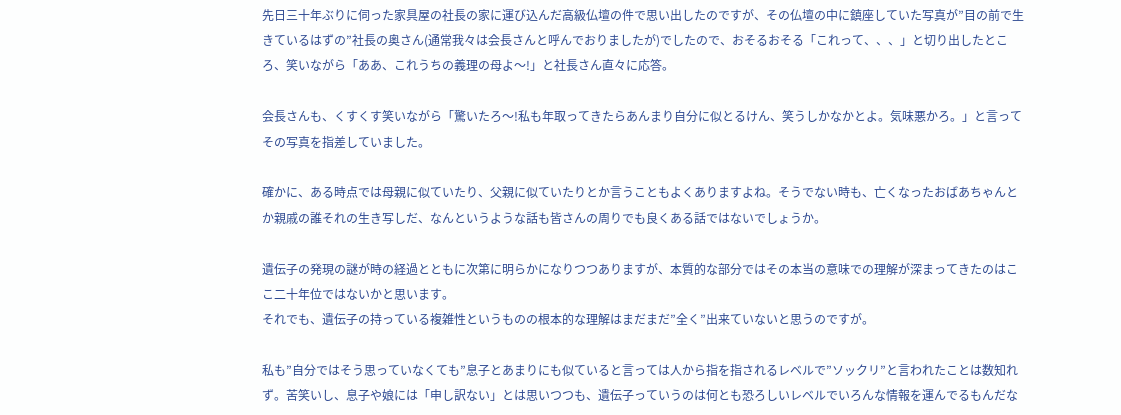先日三十年ぶりに伺った家具屋の社長の家に運び込んだ高級仏壇の件で思い出したのですが、その仏壇の中に鎮座していた写真が”目の前で生きているはずの”社長の奥さん(通常我々は会長さんと呼んでおりましたが)でしたので、おそるおそる「これって、、、」と切り出したところ、笑いながら「ああ、これうちの義理の母よ〜!」と社長さん直々に応答。

会長さんも、くすくす笑いながら「驚いたろ〜!私も年取ってきたらあんまり自分に似とるけん、笑うしかなかとよ。気味悪かろ。」と言ってその写真を指差していました。

確かに、ある時点では母親に似ていたり、父親に似ていたりとか言うこともよくありますよね。そうでない時も、亡くなったおばあちゃんとか親戚の誰それの生き写しだ、なんというような話も皆さんの周りでも良くある話ではないでしょうか。

遺伝子の発現の謎が時の経過とともに次第に明らかになりつつありますが、本質的な部分ではその本当の意味での理解が深まってきたのはここ二十年位ではないかと思います。
それでも、遺伝子の持っている複雑性というものの根本的な理解はまだまだ”全く”出来ていないと思うのですが。

私も”自分ではそう思っていなくても”息子とあまりにも似ていると言っては人から指を指されるレベルで”ソックリ”と言われたことは数知れず。苦笑いし、息子や娘には「申し訳ない」とは思いつつも、遺伝子っていうのは何とも恐ろしいレベルでいろんな情報を運んでるもんだな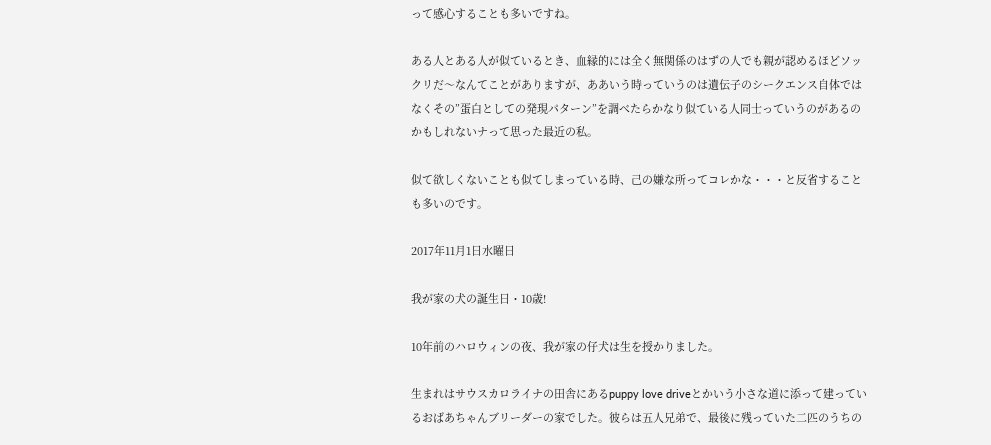って感心することも多いですね。

ある人とある人が似ているとき、血縁的には全く無関係のはずの人でも親が認めるほどソックリだ〜なんてことがありますが、ああいう時っていうのは遺伝子のシークエンス自体ではなくその”蛋白としての発現パターン”を調べたらかなり似ている人同士っていうのがあるのかもしれないナって思った最近の私。

似て欲しくないことも似てしまっている時、己の嫌な所ってコレかな・・・と反省することも多いのです。

2017年11月1日水曜日

我が家の犬の誕生日・10歳!

10年前のハロウィンの夜、我が家の仔犬は生を授かりました。

生まれはサウスカロライナの田舎にあるpuppy love driveとかいう小さな道に添って建っているおばあちゃんブリーダーの家でした。彼らは五人兄弟で、最後に残っていた二匹のうちの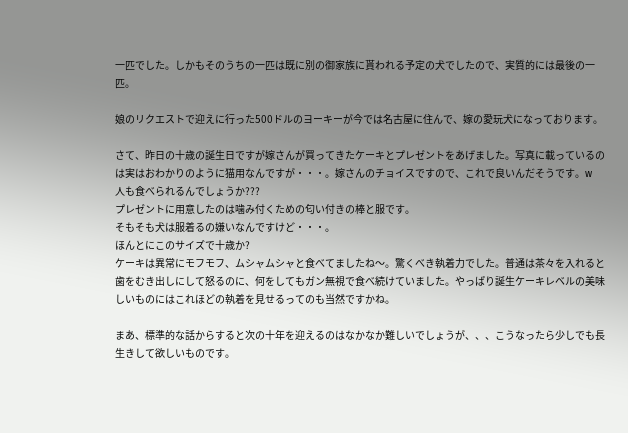一匹でした。しかもそのうちの一匹は既に別の御家族に貰われる予定の犬でしたので、実質的には最後の一匹。

娘のリクエストで迎えに行った500ドルのヨーキーが今では名古屋に住んで、嫁の愛玩犬になっております。

さて、昨日の十歳の誕生日ですが嫁さんが買ってきたケーキとプレゼントをあげました。写真に載っているのは実はおわかりのように猫用なんですが・・・。嫁さんのチョイスですので、これで良いんだそうです。w
人も食べられるんでしょうか???
プレゼントに用意したのは噛み付くための匂い付きの棒と服です。
そもそも犬は服着るの嫌いなんですけど・・・。
ほんとにこのサイズで十歳か?
ケーキは異常にモフモフ、ムシャムシャと食べてましたね〜。驚くべき執着力でした。普通は茶々を入れると歯をむき出しにして怒るのに、何をしてもガン無視で食べ続けていました。やっぱり誕生ケーキレベルの美味しいものにはこれほどの執着を見せるってのも当然ですかね。

まあ、標準的な話からすると次の十年を迎えるのはなかなか難しいでしょうが、、、こうなったら少しでも長生きして欲しいものです。